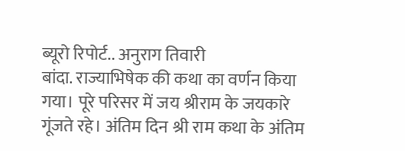ब्यूरो रिपोर्ट.. अनुराग तिवारी
बांदा. राज्याभिषेक की कथा का वर्णन किया गया। पूरे परिसर में जय श्रीराम के जयकारे गूंजते रहे। अंतिम दिन श्री राम कथा के अंतिम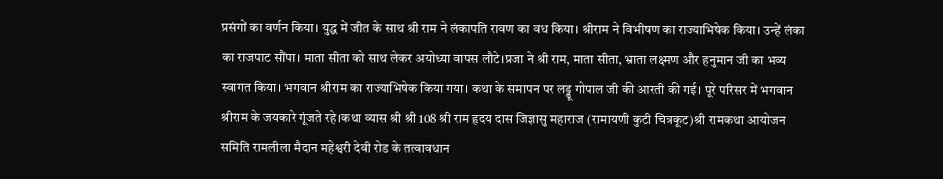प्रसंगों का वर्णन किया। युद्ध में जीत के साथ श्री राम ने लंकापति रावण का वध किया। श्रीराम ने विभीषण का राज्याभिषेक किया। उन्हें लंका का राजपाट सौंपा। माता सीता को साथ लेकर अयोध्या वापस लौटे।प्रजा ने श्री राम, माता सीता, भ्राता लक्ष्मण और हनुमान जी का भव्य स्वागत किया। भगवान श्रीराम का राज्याभिषेक किया गया। कथा के समापन पर लड्डू गोपाल जी की आरती की गई। पूरे परिसर में भगवान श्रीराम के जयकारे गूंजते रहे।कथा व्यास श्री श्री 108 श्री राम हृदय दास जिज्ञासु महाराज (रामायणी कुटी चित्रकूट)श्री रामकथा आयोजन समिति रामलीला मैदान महेश्वरी देवी रोड के तत्वावधान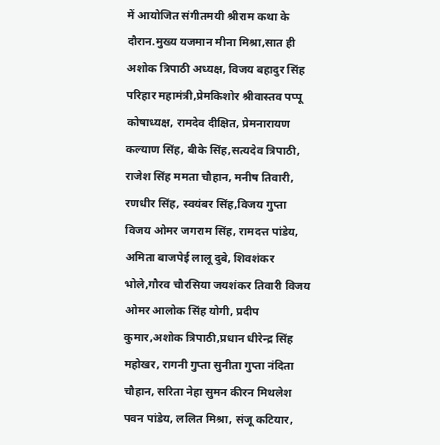में आयोजित संगीतमयी श्रीराम कथा के दौरान.मुख्य यजमान मीना मिश्रा,सात ही अशोक त्रिपाठी अध्यक्ष, विजय बहादुर सिंह परिहार महामंत्री,प्रेमकिशोर श्रीवास्तव पप्पू कोषाध्यक्ष, रामदेव दीक्षित, प्रेमनारायण कल्याण सिंह, बीके सिंह,सत्यदेव त्रिपाठी, राजेश सिंह ममता चौहान, मनीष तिवारी, रणधीर सिंह, स्वयंबर सिंह,विजय गुप्ता विजय ओमर जगराम सिंह, रामदत्त पांडेय, अमिता बाजपेई लालू दुबे, शिवशंकर भोले,गौरव चौरसिया जयशंकर तिवारी विजय ओमर आलोक सिंह योगी, प्रदीप कुमार,अशोक त्रिपाठी,प्रधान धीरेन्द्र सिंह महोखर, रागनी गुप्ता सुनीता गुप्ता नंदिता चौहान, सरिता नेहा सुमन कीरन मिथलेश पवन पांडेय, ललित मिश्रा, संजू कटियार,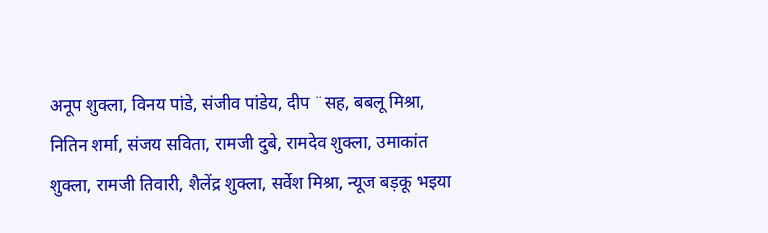अनूप शुक्ला, विनय पांडे, संजीव पांडेय, दीप ¨सह, बबलू मिश्रा, नितिन शर्मा, संजय सविता, रामजी दुबे, रामदेव शुक्ला, उमाकांत शुक्ला, रामजी तिवारी, शैलेंद्र शुक्ला, सर्वेश मिश्रा, न्यूज बड़कू भइया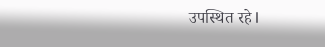उपस्थित रहे l